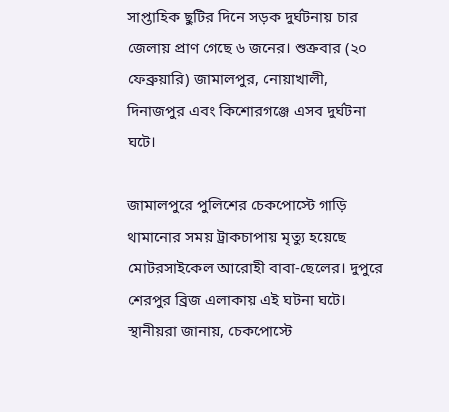সাপ্তাহিক ছুটির দিনে সড়ক দুর্ঘটনায় চার জেলায় প্রাণ গেছে ৬ জনের। শুক্রবার (২০ ফেব্রুয়ারি) জামালপুর, নোয়াখালী, দিনাজপুর এবং কিশোরগঞ্জে এসব দুর্ঘটনা ঘটে।

জামালপুরে পুলিশের চেকপোস্টে গাড়ি থামানোর সময় ট্রাকচাপায় মৃত্যু হয়েছে মোটরসাইকেল আরোহী বাবা-ছেলের। দুপুরে শেরপুর ব্রিজ এলাকায় এই ঘটনা ঘটে। স্থানীয়রা জানায়, চেকপোস্টে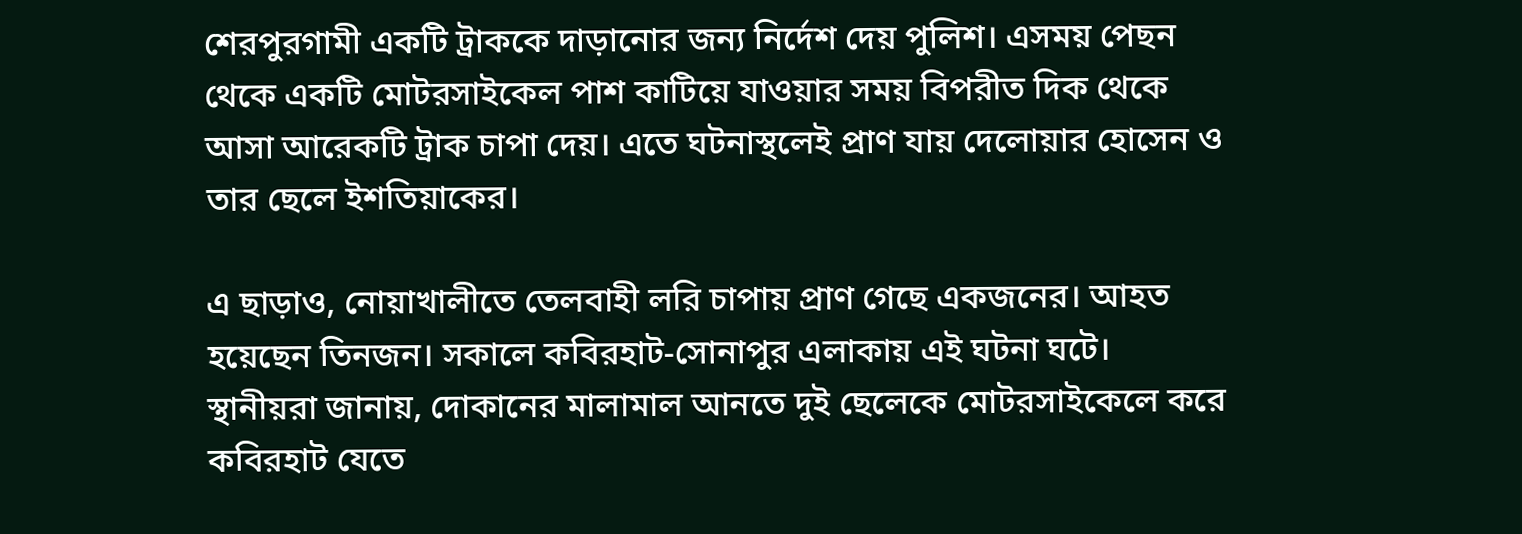শেরপুরগামী একটি ট্রাককে দাড়ানোর জন্য নির্দেশ দেয় পুলিশ। এসময় পেছন থেকে একটি মোটরসাইকেল পাশ কাটিয়ে যাওয়ার সময় বিপরীত দিক থেকে আসা আরেকটি ট্রাক চাপা দেয়। এতে ঘটনাস্থলেই প্রাণ যায় দেলোয়ার হোসেন ও তার ছেলে ইশতিয়াকের।

এ ছাড়াও, নোয়াখালীতে তেলবাহী লরি চাপায় প্রাণ গেছে একজনের। আহত হয়েছেন তিনজন। সকালে কবিরহাট-সোনাপুর এলাকায় এই ঘটনা ঘটে। স্থানীয়রা জানায়, দোকানের মালামাল আনতে দুই ছেলেকে মোটরসাইকেলে করে কবিরহাট যেতে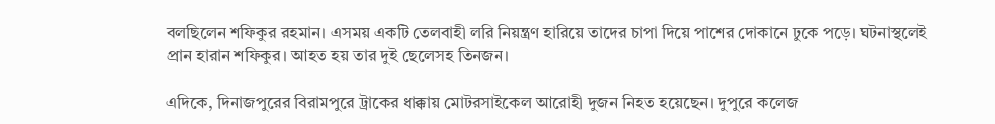বলছিলেন শফিকুর রহমান। এসময় একটি তেলবাহী লরি নিয়ন্ত্রণ হারিয়ে তাদের চাপা দিয়ে পাশের দোকানে ঢুকে পড়ে। ঘটনাস্থলেই প্রান হারান শফিকুর। আহত হয় তার দুই ছেলেসহ তিনজন।

এদিকে, দিনাজপুরের বিরামপুরে ট্রাকের ধাক্কায় মোটরসাইকেল আরোহী দুজন নিহত হয়েছেন। দুপুরে কলেজ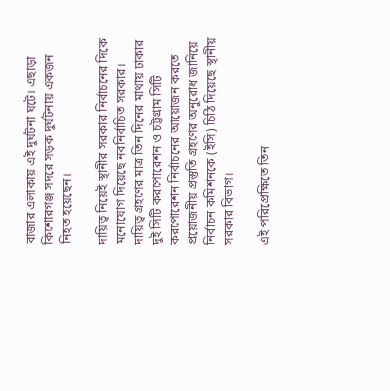বাজার এলাকায় এই দুর্ঘটনা ঘটে। এছাড়া কিশোরগঞ্জ সদরে সড়ক দুর্ঘটনায় একজন নিহত হয়েছেন।

দায়িত্ব নিয়েই স্থানীর সরকার নির্বাচনের দিকে মনোযোগ দিয়েছে নবনির্বাচিত সরকার। দায়িত্ব গ্রহণের মাত্র তিন দিনের মাথায় ঢাকার দুই সিটি করপোরেশন ও চট্টগ্রাম সিটি করপোরেশন নির্বাচনের আয়োজন করতে প্রয়োজনীয় প্রস্তুতি গ্রহণের অনুরোধ জানিয়ে নির্বাচন কমিশনকে (ইসি) চিঠি দিয়েছে স্থানীয় সরকার বিভাগ।

এই পরিপ্রেক্ষিতে তিন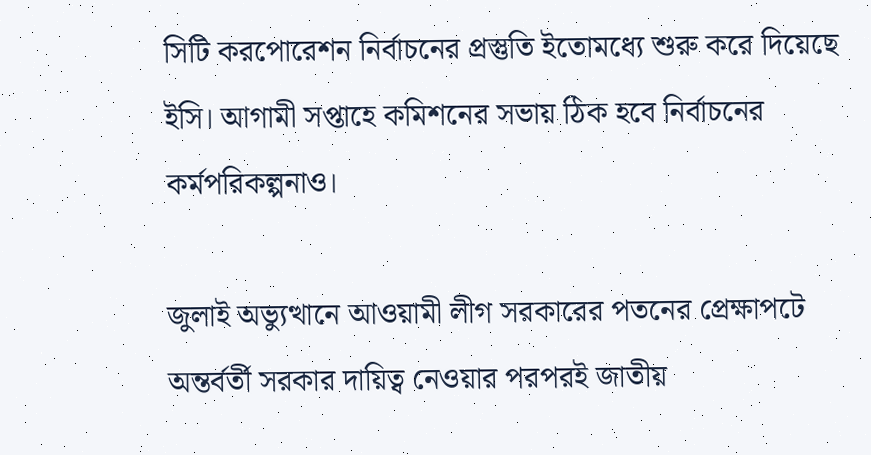সিটি করপোরেশন নির্বাচনের প্রস্তুতি ইতোমধ্যে শুরু করে দিয়েছে ইসি। আগামী সপ্তাহে কমিশনের সভায় ঠিক হবে নির্বাচনের কর্মপরিকল্পনাও।

জুলাই অভ্যুত্থানে আওয়ামী লীগ সরকারের পতনের প্রেক্ষাপটে অন্তর্বর্তী সরকার দায়িত্ব নেওয়ার পরপরই জাতীয়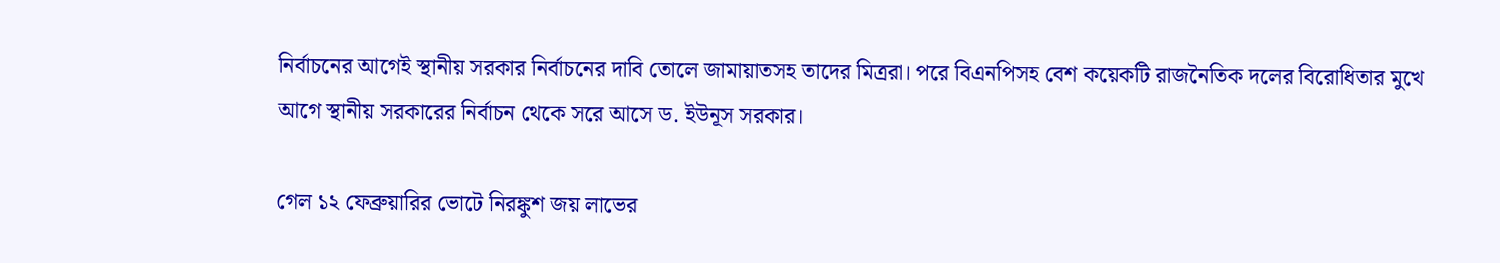নির্বাচনের আগেই স্থানীয় সরকার নির্বাচনের দাবি তোলে জামায়াতসহ তাদের মিত্ররা। পরে বিএনপিসহ বেশ কয়েকটি রাজনৈতিক দলের বিরোধিতার মুখে আগে স্থানীয় সরকারের নির্বাচন থেকে সরে আসে ড. ইউনূস সরকার।

গেল ১২ ফেব্রুয়ারির ভোটে নিরঙ্কুশ জয় লাভের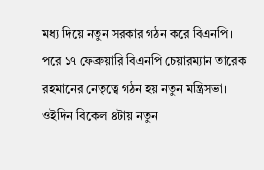মধ্য দিয়ে নতুন সরকার গঠন করে বিএনপি। পরে ১৭ ফেব্রুয়ারি বিএনপি চেয়ারম্যান তারেক রহমানের নেতৃত্বে গঠন হয় নতুন মন্ত্রিসভা। ওইদিন বিকেল ৪টায় নতুন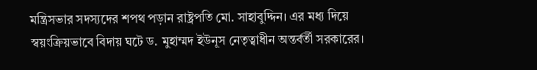মন্ত্রিসভার সদস্যদের শপথ পড়ান রাষ্ট্রপতি মো. সাহাবুদ্দিন। এর মধ্য দিয়ে স্বয়ংক্রিয়ভাবে বিদায় ঘটে ড. মুহাম্মদ ইউনূস নেতৃত্বাধীন অন্তর্বর্তী সরকারের।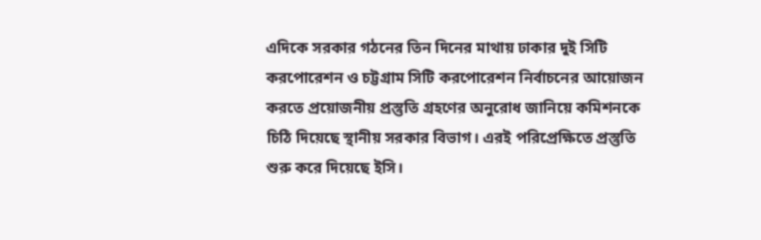এদিকে সরকার গঠনের তিন দিনের মাথায় ঢাকার দুই সিটি করপোরেশন ও চট্টগ্রাম সিটি করপোরেশন নির্বাচনের আয়োজন করতে প্রয়োজনীয় প্রস্তুতি গ্রহণের অনুরোধ জানিয়ে কমিশনকে চিঠি দিয়েছে স্থানীয় সরকার বিভাগ। এরই পরিপ্রেক্ষিতে প্রস্তুতি শুরু করে দিয়েছে ইসি।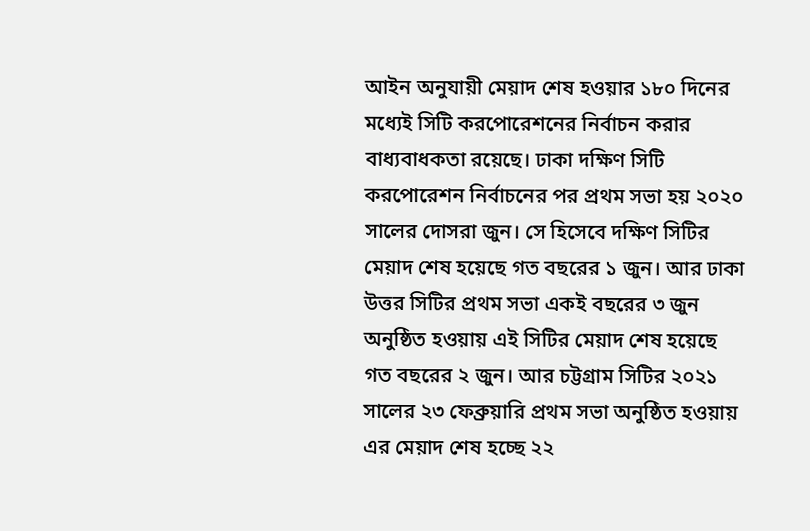আইন অনুযায়ী মেয়াদ শেষ হওয়ার ১৮০ দিনের মধ্যেই সিটি করপোরেশনের নির্বাচন করার বাধ্যবাধকতা রয়েছে। ঢাকা দক্ষিণ সিটি করপোরেশন নির্বাচনের পর প্রথম সভা হয় ২০২০ সালের দোসরা জুন। সে হিসেবে দক্ষিণ সিটির মেয়াদ শেষ হয়েছে গত বছরের ১ জুন। আর ঢাকা উত্তর সিটির প্রথম সভা একই বছরের ৩ জুন অনুষ্ঠিত হওয়ায় এই সিটির মেয়াদ শেষ হয়েছে গত বছরের ২ জুন। আর চট্টগ্রাম সিটির ২০২১ সালের ২৩ ফেব্রুয়ারি প্রথম সভা অনুষ্ঠিত হওয়ায় এর মেয়াদ শেষ হচ্ছে ২২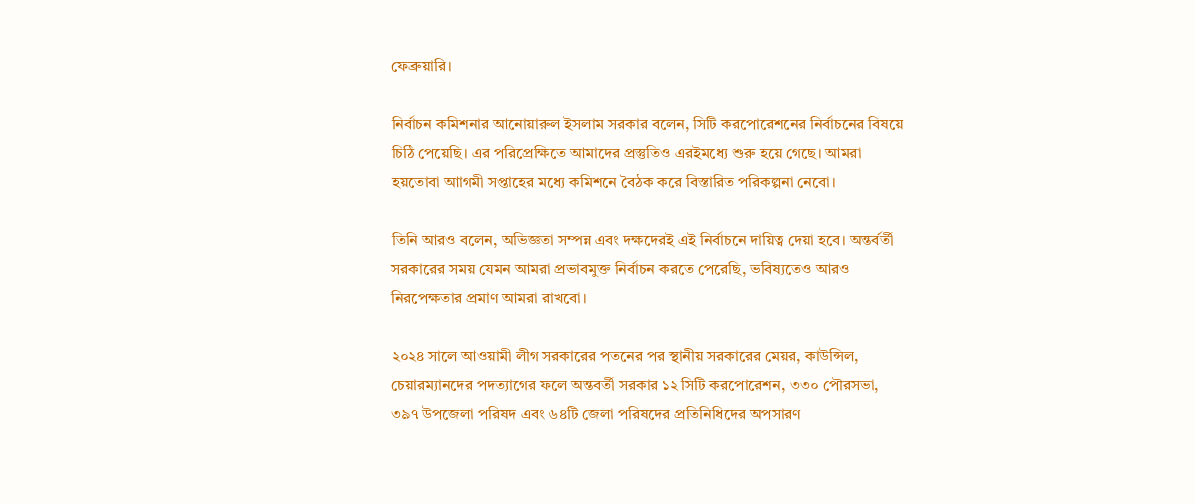ফেব্রুয়ারি।

নির্বাচন কমিশনার আনোয়ারুল ইসলাম সরকার বলেন, সিটি করপোরেশনের নির্বাচনের বিষয়ে চিঠি পেয়েছি। এর পরিপ্রেক্ষিতে আমাদের প্রস্তুতিও এরইমধ্যে শুরু হয়ে গেছে। আমরা হয়তোবা আাগমী সপ্তাহের মধ্যে কমিশনে বৈঠক করে বিস্তারিত পরিকল্পনা নেবো।

তিনি আরও বলেন, অভিজ্ঞতা সম্পন্ন এবং দক্ষদেরই এই নির্বাচনে দায়িত্ব দেয়া হবে। অন্তর্বর্তী সরকারের সময় যেমন আমরা প্রভাবমুক্ত নির্বাচন করতে পেরেছি, ভবিষ্যতেও আরও নিরপেক্ষতার প্রমাণ আমরা রাখবো।

২০২৪ সালে আওয়ামী লীগ সরকারের পতনের পর স্থানীয় সরকারের মেয়র, কাউন্সিল, চেয়ারম্যানদের পদত্যাগের ফলে অন্তবর্তী সরকার ১২ সিটি করপোরেশন, ৩৩০ পৌরসভা, ৩৯৭ উপজেলা পরিষদ এবং ৬৪টি জেলা পরিষদের প্রতিনিধিদের অপসারণ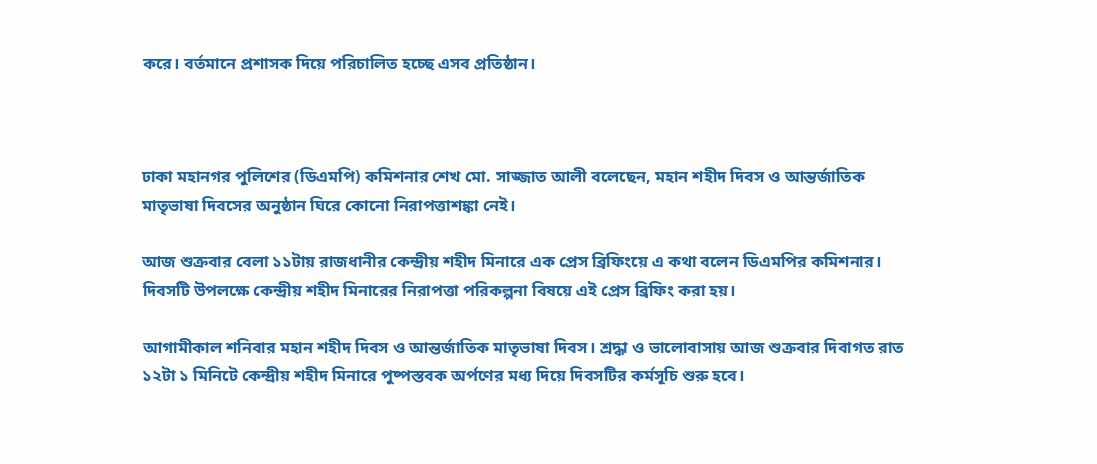করে। বর্তমানে প্রশাসক দিয়ে পরিচালিত হচ্ছে এসব প্রতিষ্ঠান।



ঢাকা মহানগর পুলিশের (ডিএমপি) কমিশনার শেখ মো. সাজ্জাত আলী বলেছেন, মহান শহীদ দিবস ও আন্তর্জাতিক মাতৃভাষা দিবসের অনুষ্ঠান ঘিরে কোনো নিরাপত্তাশঙ্কা নেই।

আজ শুক্রবার বেলা ১১টায় রাজধানীর কেন্দ্রীয় শহীদ মিনারে এক প্রেস ব্রিফিংয়ে এ কথা বলেন ডিএমপির কমিশনার। দিবসটি উপলক্ষে কেন্দ্রীয় শহীদ মিনারের নিরাপত্তা পরিকল্পনা বিষয়ে এই প্রেস ব্রিফিং করা হয়।

আগামীকাল শনিবার মহান শহীদ দিবস ও আন্তর্জাতিক মাতৃভাষা দিবস। শ্রদ্ধা ও ভালোবাসায় আজ শুক্রবার দিবাগত রাত ১২টা ১ মিনিটে কেন্দ্রীয় শহীদ মিনারে পুষ্পস্তবক অর্পণের মধ্য দিয়ে দিবসটির কর্মসূচি শুরু হবে।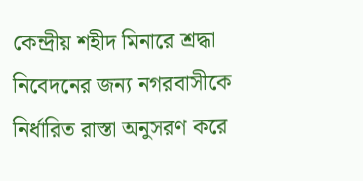কেন্দ্রীয় শহীদ মিনারে শ্রদ্ধা নিবেদনের জন্য নগরবাসীকে নির্ধারিত রাস্তা অনুসরণ করে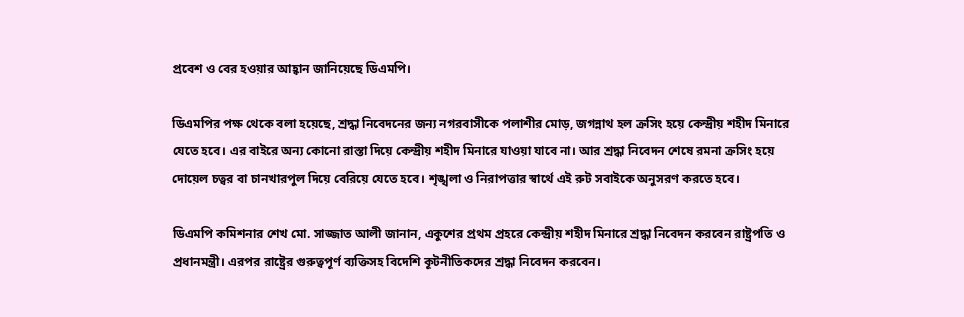প্রবেশ ও বের হওয়ার আহ্বান জানিয়েছে ডিএমপি।

ডিএমপির পক্ষ থেকে বলা হয়েছে, শ্রদ্ধা নিবেদনের জন্য নগরবাসীকে পলাশীর মোড়, জগন্নাথ হল ক্রসিং হয়ে কেন্দ্রীয় শহীদ মিনারে যেতে হবে। এর বাইরে অন্য কোনো রাস্তা দিয়ে কেন্দ্রীয় শহীদ মিনারে যাওয়া যাবে না। আর শ্রদ্ধা নিবেদন শেষে রমনা ক্রসিং হয়ে দোয়েল চত্বর বা চানখারপুল দিয়ে বেরিয়ে যেতে হবে। শৃঙ্খলা ও নিরাপত্তার স্বার্থে এই রুট সবাইকে অনুসরণ করতে হবে।

ডিএমপি কমিশনার শেখ মো. সাজ্জাত আলী জানান, একুশের প্রথম প্রহরে কেন্দ্রীয় শহীদ মিনারে শ্রদ্ধা নিবেদন করবেন রাষ্ট্রপতি ও প্রধানমন্ত্রী। এরপর রাষ্ট্রের গুরুত্বপূর্ণ ব্যক্তিসহ বিদেশি কূটনীতিকদের শ্রদ্ধা নিবেদন করবেন।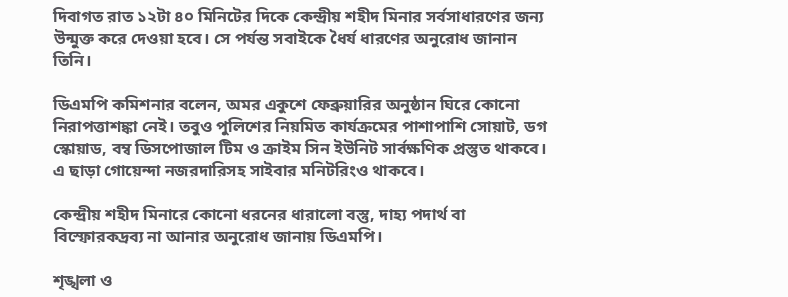দিবাগত রাত ১২টা ৪০ মিনিটের দিকে কেন্দ্রীয় শহীদ মিনার সর্বসাধারণের জন্য উন্মুক্ত করে দেওয়া হবে। সে পর্যন্ত সবাইকে ধৈর্য ধারণের অনুরোধ জানান তিনি।

ডিএমপি কমিশনার বলেন, অমর একুশে ফেব্রুয়ারির অনুষ্ঠান ঘিরে কোনো নিরাপত্তাশঙ্কা নেই। তবুও পুলিশের নিয়মিত কার্যক্রমের পাশাপাশি সোয়াট, ডগ স্কোয়াড, বম্ব ডিসপোজাল টিম ও ক্রাইম সিন ইউনিট সার্বক্ষণিক প্রস্তুত থাকবে। এ ছাড়া গোয়েন্দা নজরদারিসহ সাইবার মনিটরিংও থাকবে।

কেন্দ্রীয় শহীদ মিনারে কোনো ধরনের ধারালো বস্তু, দাহ্য পদার্থ বা বিস্ফোরকদ্রব্য না আনার অনুরোধ জানায় ডিএমপি।

শৃঙ্খলা ও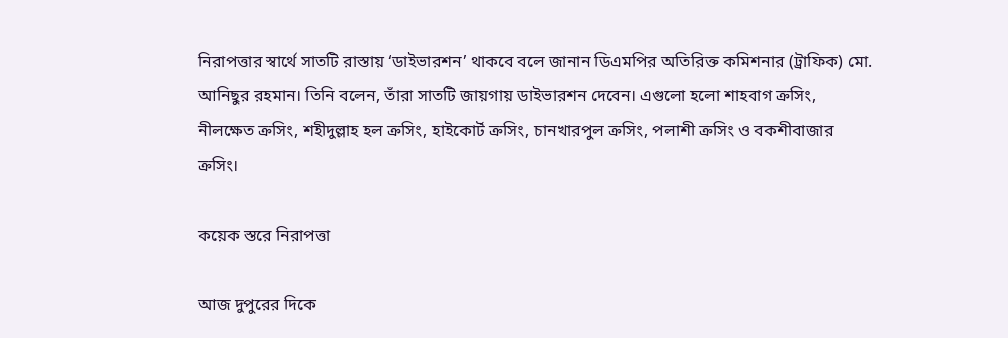নিরাপত্তার স্বার্থে সাতটি রাস্তায় ‘ডাইভারশন’ থাকবে বলে জানান ডিএমপির অতিরিক্ত কমিশনার (ট্রাফিক) মো. আনিছুর রহমান। তিনি বলেন, তাঁরা সাতটি জায়গায় ডাইভারশন দেবেন। এগুলো হলো শাহবাগ ক্রসিং, নীলক্ষেত ক্রসিং, শহীদুল্লাহ হল ক্রসিং, হাইকোর্ট ক্রসিং, চানখারপুল ক্রসিং, পলাশী ক্রসিং ও বকশীবাজার ক্রসিং।

কয়েক স্তরে নিরাপত্তা

আজ দুপুরের দিকে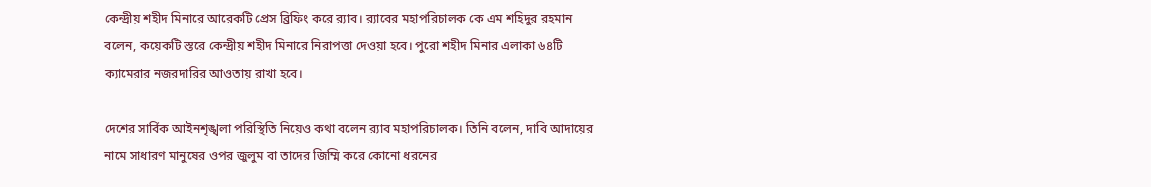কেন্দ্রীয় শহীদ মিনারে আরেকটি প্রেস ব্রিফিং করে র‍্যাব। র‍্যাবের মহাপরিচালক কে এম শহিদুর রহমান বলেন, কয়েকটি স্তরে কেন্দ্রীয় শহীদ মিনারে নিরাপত্তা দেওয়া হবে। পুরো শহীদ মিনার এলাকা ৬৪টি ক্যামেরার নজরদারির আওতায় রাখা হবে।

দেশের সার্বিক আইনশৃঙ্খলা পরিস্থিতি নিয়েও কথা বলেন র‍্যাব মহাপরিচালক। তিনি বলেন, দাবি আদায়ের নামে সাধারণ মানুষের ওপর জুলুম বা তাদের জিম্মি করে কোনো ধরনের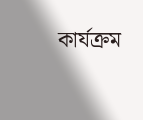কার্যক্রম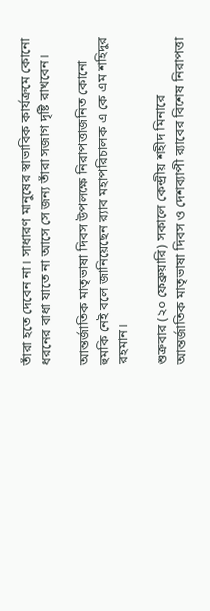তাঁরা হতে দেবেন না। সাধারণ মানুষের স্বাভাবিক কার্যক্রমে কোনো ধরনের বাধা যাতে না আসে সে জন্য তাঁরা সজাগ দৃষ্টি রাখবেন।

আন্তর্জাতিক মাতৃভাষা দিবস উপলক্ষে নিরাপত্তাজনিত কোনো হুমকি নেই বলে জানিয়েছেন র‍্যাব মহাপরিচালক এ কে এম শহিদুর রহমান।

শুক্রবার (২০ ফেব্রুয়ারি) সকালে কেন্দ্রীয় শহীদ মিনারে আন্তর্জাতিক মাতৃভাষা দিবস ও দেশব্যাপী র‍্যাবের বিশেষ নিরাপত্তা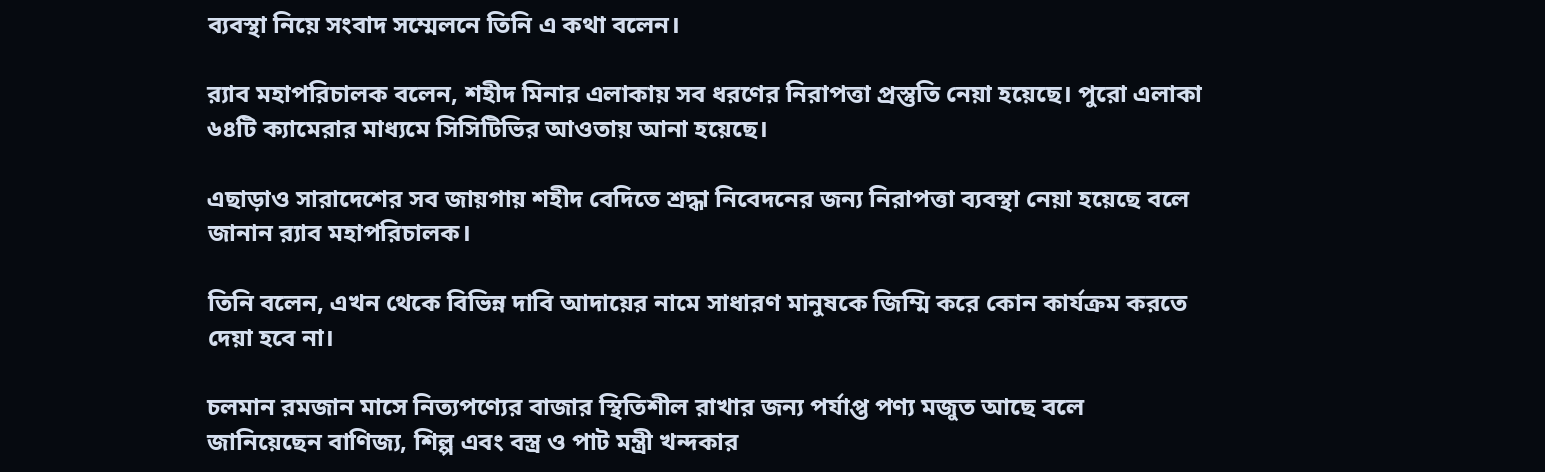ব্যবস্থা নিয়ে সংবাদ সম্মেলনে তিনি এ কথা বলেন।

র‍্যাব মহাপরিচালক বলেন, শহীদ মিনার এলাকায় সব ধরণের নিরাপত্তা প্রস্তুতি নেয়া হয়েছে। পুরো এলাকা ৬৪টি ক্যামেরার মাধ্যমে সিসিটিভির আওতায় আনা হয়েছে।

এছাড়াও সারাদেশের সব জায়গায় শহীদ বেদিতে শ্রদ্ধা নিবেদনের জন্য নিরাপত্তা ব্যবস্থা নেয়া হয়েছে বলে জানান র‍্যাব মহাপরিচালক।

তিনি বলেন, এখন থেকে বিভিন্ন দাবি আদায়ের নামে সাধারণ মানুষকে জিম্মি করে কোন কার্যক্রম করতে দেয়া হবে না।

চলমান রমজান মাসে নিত্যপণ্যের বাজার স্থিতিশীল রাখার জন্য পর্যাপ্ত পণ্য মজুত আছে বলে জানিয়েছেন বাণিজ্য, শিল্প এবং বস্ত্র ও পাট মন্ত্রী খন্দকার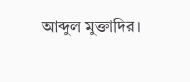আব্দুল মুক্তাদির।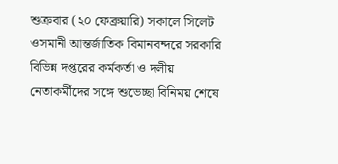শুক্রবার (২০ ফেব্রুয়ারি) সকালে সিলেট ওসমানী আন্তর্জাতিক বিমানবন্দরে সরকারি বিভিন্ন দপ্তরের কর্মকর্তা ও দলীয় নেতাকর্মীদের সঙ্গে শুভেচ্ছা বিনিময় শেষে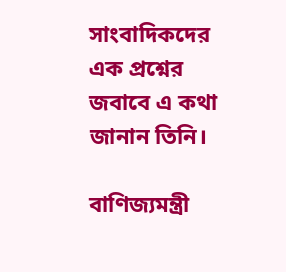সাংবাদিকদের এক প্রশ্নের জবাবে এ কথা জানান তিনি।

বাণিজ্যমন্ত্রী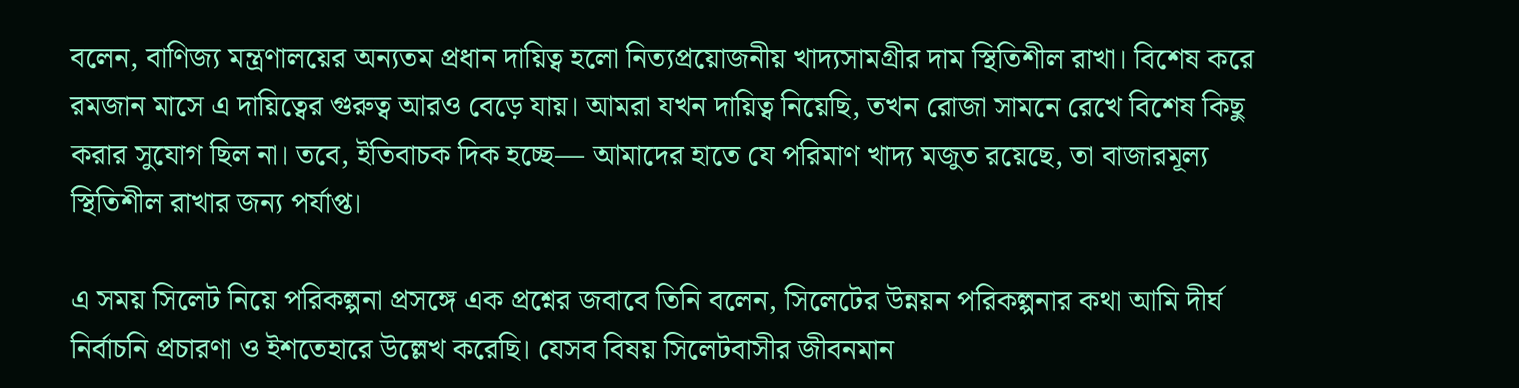বলেন, বাণিজ্য মন্ত্রণালয়ের অন্যতম প্রধান দায়িত্ব হলো নিত্যপ্রয়োজনীয় খাদ্যসামগ্রীর দাম স্থিতিশীল রাখা। বিশেষ করে রমজান মাসে এ দায়িত্বের গুরুত্ব আরও বেড়ে যায়। আমরা যখন দায়িত্ব নিয়েছি, তখন রোজা সামনে রেখে বিশেষ কিছু করার সুযোগ ছিল না। তবে, ইতিবাচক দিক হচ্ছে— আমাদের হাতে যে পরিমাণ খাদ্য মজুত রয়েছে, তা বাজারমূল্য স্থিতিশীল রাখার জন্য পর্যাপ্ত।

এ সময় সিলেট নিয়ে পরিকল্পনা প্রসঙ্গে এক প্রশ্নের জবাবে তিনি বলেন, সিলেটের উন্নয়ন পরিকল্পনার কথা আমি দীর্ঘ নির্বাচনি প্রচারণা ও ইশতেহারে উল্লেখ করেছি। যেসব বিষয় সিলেটবাসীর জীবনমান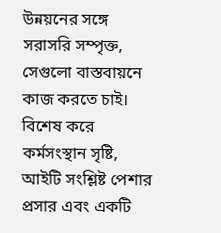উন্নয়নের সঙ্গে সরাসরি সম্পৃক্ত, সেগুলো বাস্তবায়নে কাজ করতে চাই। বিশেষ করে কর্মসংস্থান সৃষ্টি, আইটি সংশ্লিষ্ট পেশার প্রসার এবং একটি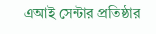এআই সেন্টার প্রতিষ্ঠার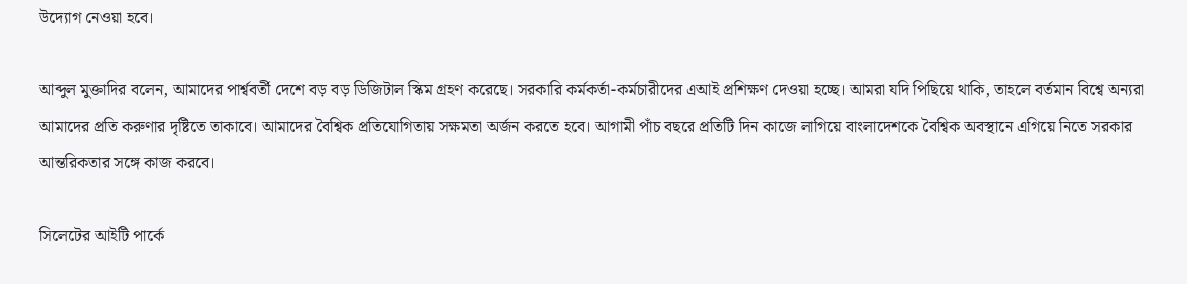উদ্যোগ নেওয়া হবে।

আব্দুল মুক্তাদির বলেন, আমাদের পার্শ্ববর্তী দেশে বড় বড় ডিজিটাল স্কিম গ্রহণ করেছে। সরকারি কর্মকর্তা-কর্মচারীদের এআই প্রশিক্ষণ দেওয়া হচ্ছে। আমরা যদি পিছিয়ে থাকি, তাহলে বর্তমান বিশ্বে অন্যরা আমাদের প্রতি করুণার দৃষ্টিতে তাকাবে। আমাদের বৈশ্বিক প্রতিযোগিতায় সক্ষমতা অর্জন করতে হবে। আগামী পাঁচ বছরে প্রতিটি দিন কাজে লাগিয়ে বাংলাদেশকে বৈশ্বিক অবস্থানে এগিয়ে নিতে সরকার আন্তরিকতার সঙ্গে কাজ করবে।

সিলেটের আইটি পার্কে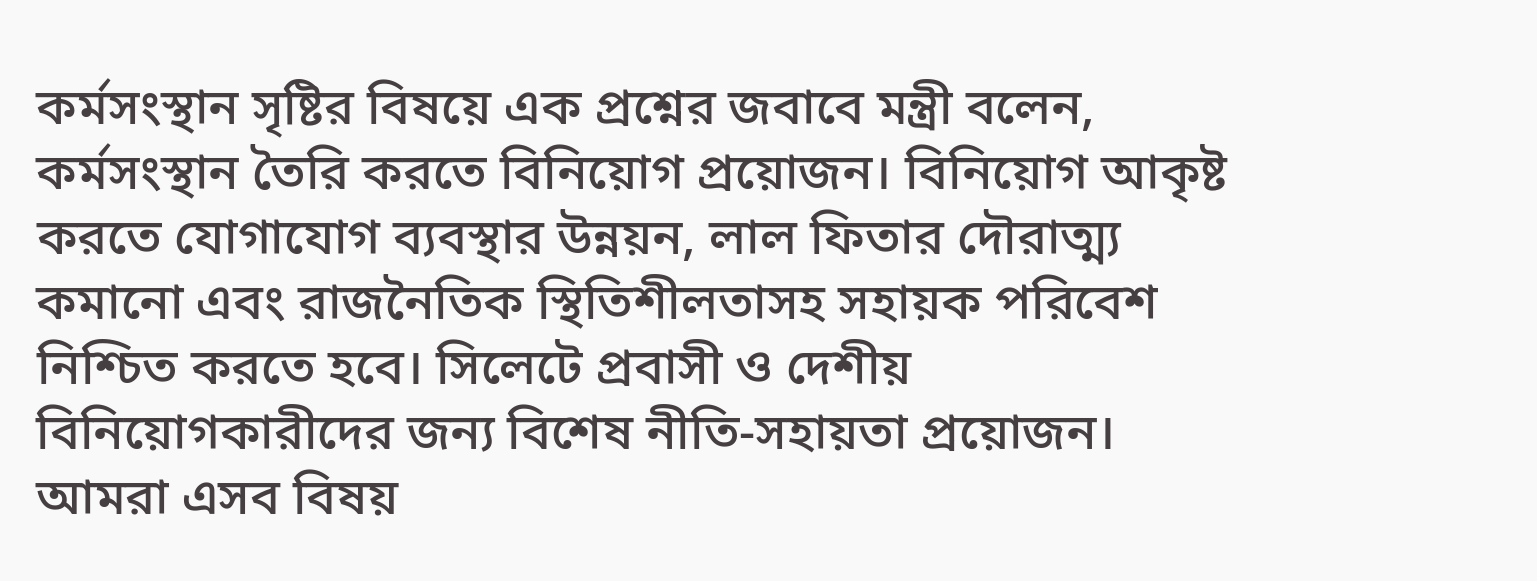কর্মসংস্থান সৃষ্টির বিষয়ে এক প্রশ্নের জবাবে মন্ত্রী বলেন, কর্মসংস্থান তৈরি করতে বিনিয়োগ প্রয়োজন। বিনিয়োগ আকৃষ্ট করতে যোগাযোগ ব্যবস্থার উন্নয়ন, লাল ফিতার দৌরাত্ম্য কমানো এবং রাজনৈতিক স্থিতিশীলতাসহ সহায়ক পরিবেশ নিশ্চিত করতে হবে। সিলেটে প্রবাসী ও দেশীয় বিনিয়োগকারীদের জন্য বিশেষ নীতি-সহায়তা প্রয়োজন। আমরা এসব বিষয়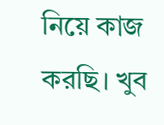নিয়ে কাজ করছি। খুব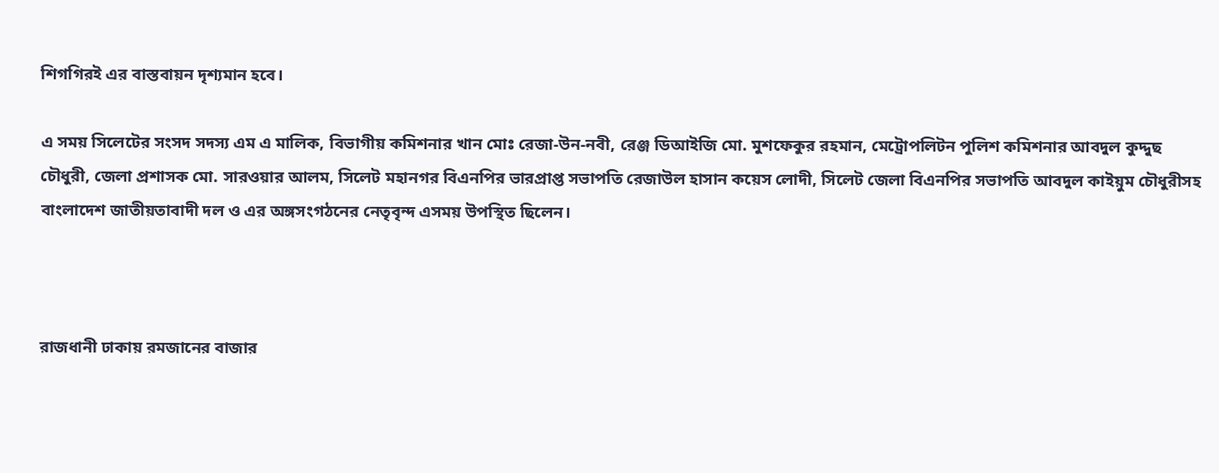শিগগিরই এর বাস্তবায়ন দৃশ্যমান হবে।

এ সময় সিলেটের সংসদ সদস্য এম এ মালিক, বিভাগীয় কমিশনার খান মোঃ রেজা-উন-নবী, রেঞ্জ ডিআইজি মো. মুশফেকুর রহমান, মেট্রোপলিটন পুলিশ কমিশনার আবদুল কুদ্দুছ চৌধুরী, জেলা প্রশাসক মো. সারওয়ার আলম, সিলেট মহানগর বিএনপির ভারপ্রাপ্ত সভাপতি রেজাউল হাসান কয়েস লোদী, সিলেট জেলা বিএনপির সভাপতি আবদুল কাইয়ুম চৌধুরীসহ বাংলাদেশ জাতীয়তাবাদী দল ও এর অঙ্গসংগঠনের নেতৃবৃন্দ এসময় উপস্থিত ছিলেন।



রাজধানী ঢাকায় রমজানের বাজার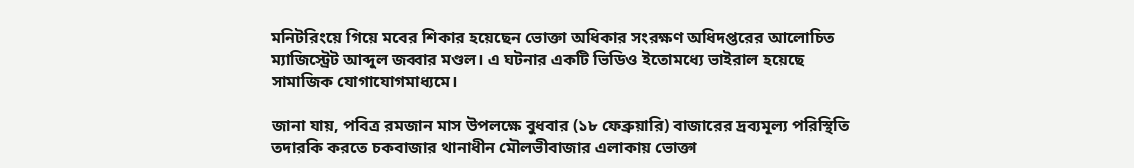মনিটরিংয়ে গিয়ে মবের শিকার হয়েছেন ভোক্তা অধিকার সংরক্ষণ অধিদপ্তরের আলোচিত ম্যাজিস্ট্রেট আব্দুল জব্বার মণ্ডল। এ ঘটনার একটি ভিডিও ইতোমধ্যে ভাইরাল হয়েছে সামাজিক যোগাযোগমাধ্যমে।

জানা যায়, পবিত্র রমজান মাস উপলক্ষে বুধবার (১৮ ফেব্রুয়ারি) বাজারের দ্রব্যমূল্য পরিস্থিতি তদারকি করতে চকবাজার থানাধীন মৌলভীবাজার এলাকায় ভোক্তা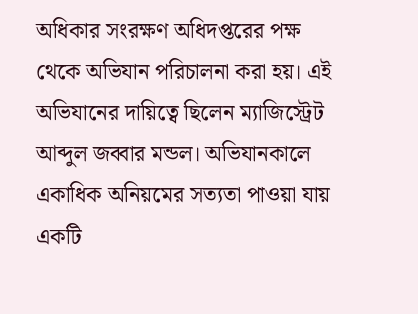অধিকার সংরক্ষণ অধিদপ্তরের পক্ষ থেকে অভিযান পরিচালনা করা হয়। এই অভিযানের দায়িত্বে ছিলেন ম্যাজিস্ট্রেট আব্দুল জব্বার মন্ডল। অভিযানকালে একাধিক অনিয়মের সত্যতা পাওয়া যায় একটি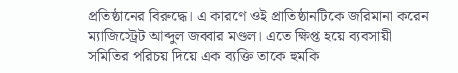প্রতিষ্ঠানের বিরুদ্ধে। এ কারণে ওই প্রাতিষ্ঠানটিকে জরিমানা করেন ম্যাজিস্ট্রেট আব্দুল জব্বার মণ্ডল। এতে ক্ষিপ্ত হয়ে ব্যবসায়ী সমিতির পরিচয় দিয়ে এক ব্যক্তি তাকে হুমকি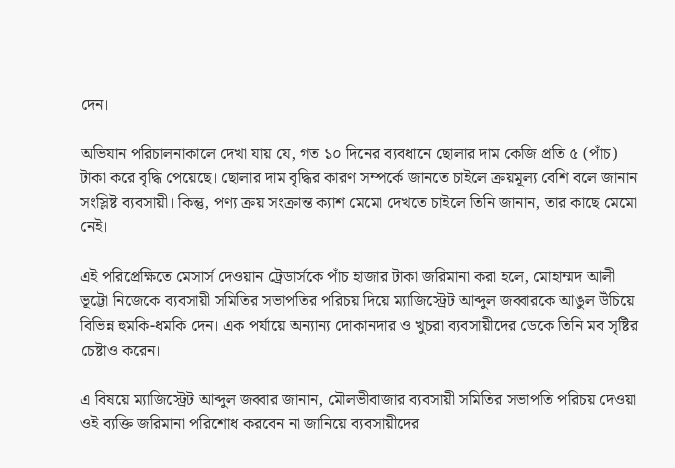দেন।

অভিযান পরিচালনাকালে দেখা যায় যে, গত ১০ দিনের ব্যবধানে ছোলার দাম কেজি প্রতি ৫ (পাঁচ) টাকা করে বৃদ্ধি পেয়েছে। ছোলার দাম বৃদ্ধির কারণ সম্পর্কে জানতে চাইলে ক্রয়মূল্য বেশি বলে জানান সংস্লিষ্ট ব্যবসায়ী। কিন্তু, পণ্য ক্রয় সংক্রান্ত ক্যাশ মেমো দেখতে চাইলে তিনি জানান, তার কাছে মেমো নেই।

এই পরিপ্রেক্ষিতে মেসার্স দেওয়ান ট্রেডার্সকে পাঁচ হাজার টাকা জরিমানা করা হলে, মোহাম্মদ আলী ভূট্টো নিজেকে ব্যবসায়ী সমিতির সভাপতির পরিচয় দিয়ে ম্যাজিস্ট্রেট আব্দুল জব্বারকে আঙুল উঁচিয়ে বিভিন্ন হুমকি-ধমকি দেন। এক পর্যায়ে অন্যান্য দোকানদার ও খুচরা ব্যবসায়ীদের ডেকে তিনি মব সৃষ্টির চেষ্টাও করেন।

এ বিষয়ে ম্যাজিস্ট্রেট আব্দুল জব্বার জানান, মৌলভীবাজার ব্যবসায়ী সমিতির সভাপতি পরিচয় দেওয়া ওই ব্যক্তি জরিমানা পরিশোধ করবেন না জানিয়ে ব্যবসায়ীদের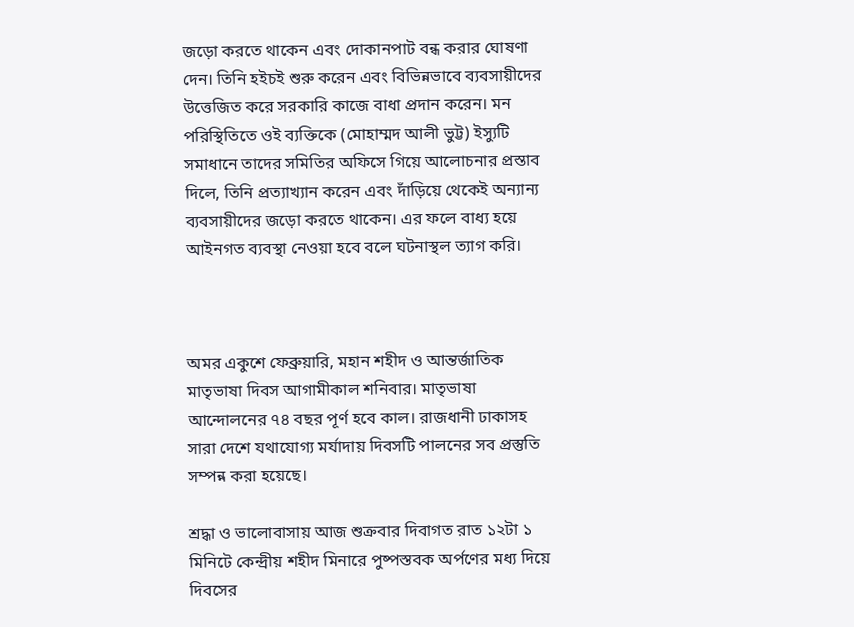জড়ো করতে থাকেন এবং দোকানপাট বন্ধ করার ঘোষণা দেন। তিনি হইচই শুরু করেন এবং বিভিন্নভাবে ব্যবসায়ীদের উত্তেজিত করে সরকারি কাজে বাধা প্রদান করেন। মন পরিস্থিতিতে ওই ব্যক্তিকে (মোহাম্মদ আলী ভুট্ট) ইস্যুটি সমাধানে তাদের সমিতির অফিসে গিয়ে আলোচনার প্রস্তাব দিলে, তিনি প্রত্যাখ্যান করেন এবং দাঁড়িয়ে থেকেই অন্যান্য ব্যবসায়ীদের জড়ো করতে থাকেন। এর ফলে বাধ্য হয়ে আইনগত ব্যবস্থা নেওয়া হবে বলে ঘটনাস্থল ত্যাগ করি।



অমর একুশে ফেব্রুয়ারি, মহান শহীদ ও আন্তর্জাতিক মাতৃভাষা দিবস আগামীকাল শনিবার। মাতৃভাষা আন্দোলনের ৭৪ বছর পূর্ণ হবে কাল। রাজধানী ঢাকাসহ সারা দেশে যথাযোগ্য মর্যাদায় দিবসটি পালনের সব প্রস্তুতি সম্পন্ন করা হয়েছে।

শ্রদ্ধা ও ভালোবাসায় আজ শুক্রবার দিবাগত রাত ১২টা ১ মিনিটে কেন্দ্রীয় শহীদ মিনারে পুষ্পস্তবক অর্পণের মধ্য দিয়ে দিবসের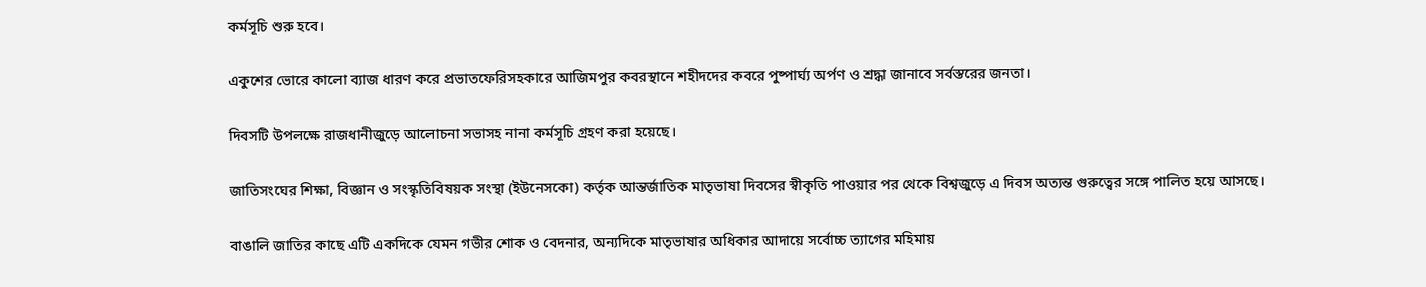কর্মসূচি শুরু হবে।

একুশের ভোরে কালো ব্যাজ ধারণ করে প্রভাতফেরিসহকারে আজিমপুর কবরস্থানে শহীদদের কবরে পুষ্পার্ঘ্য অর্পণ ও শ্রদ্ধা জানাবে সর্বস্তরের জনতা।

দিবসটি উপলক্ষে রাজধানীজুড়ে আলোচনা সভাসহ নানা কর্মসূচি গ্রহণ করা হয়েছে।

জাতিসংঘের শিক্ষা, বিজ্ঞান ও সংস্কৃতিবিষয়ক সংস্থা (ইউনেসকো) কর্তৃক আন্তর্জাতিক মাতৃভাষা দিবসের স্বীকৃতি পাওয়ার পর থেকে বিশ্বজুড়ে এ দিবস অত্যন্ত গুরুত্বের সঙ্গে পালিত হয়ে আসছে।

বাঙালি জাতির কাছে এটি একদিকে যেমন গভীর শোক ও বেদনার, অন্যদিকে মাতৃভাষার অধিকার আদায়ে সর্বোচ্চ ত্যাগের মহিমায়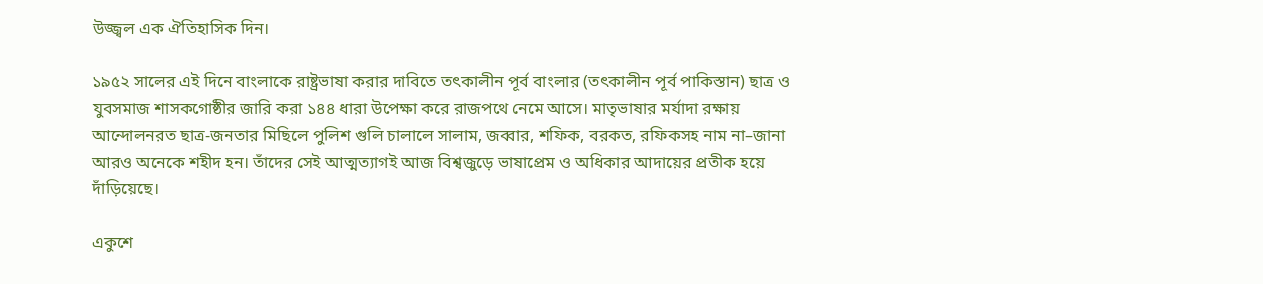উজ্জ্বল এক ঐতিহাসিক দিন।

১৯৫২ সালের এই দিনে বাংলাকে রাষ্ট্রভাষা করার দাবিতে তৎকালীন পূর্ব বাংলার (তৎকালীন পূর্ব পাকিস্তান) ছাত্র ও যুবসমাজ শাসকগোষ্ঠীর জারি করা ১৪৪ ধারা উপেক্ষা করে রাজপথে নেমে আসে। মাতৃভাষার মর্যাদা রক্ষায় আন্দোলনরত ছাত্র-জনতার মিছিলে পুলিশ গুলি চালালে সালাম, জব্বার, শফিক, বরকত, রফিকসহ নাম না–জানা আরও অনেকে শহীদ হন। তাঁদের সেই আত্মত্যাগই আজ বিশ্বজুড়ে ভাষাপ্রেম ও অধিকার আদায়ের প্রতীক হয়ে দাঁড়িয়েছে।

একুশে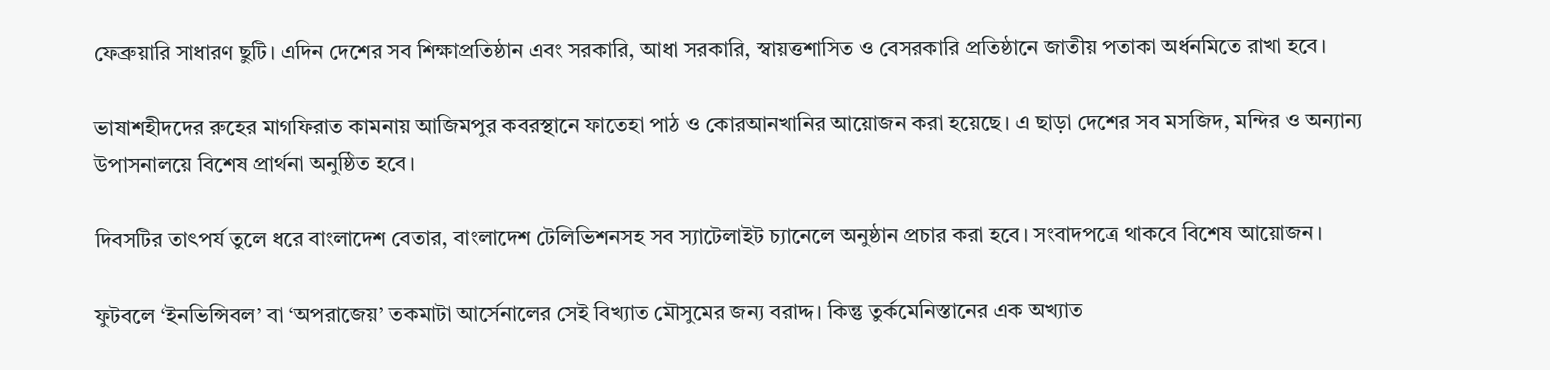ফেব্রুয়ারি সাধারণ ছুটি। এদিন দেশের সব শিক্ষাপ্রতিষ্ঠান এবং সরকারি, আধা সরকারি, স্বায়ত্তশাসিত ও বেসরকারি প্রতিষ্ঠানে জাতীয় পতাকা অর্ধনমিতে রাখা হবে।

ভাষাশহীদদের রুহের মাগফিরাত কামনায় আজিমপুর কবরস্থানে ফাতেহা পাঠ ও কোরআনখানির আয়োজন করা হয়েছে। এ ছাড়া দেশের সব মসজিদ, মন্দির ও অন্যান্য উপাসনালয়ে বিশেষ প্রার্থনা অনুষ্ঠিত হবে।

দিবসটির তাৎপর্য তুলে ধরে বাংলাদেশ বেতার, বাংলাদেশ টেলিভিশনসহ সব স্যাটেলাইট চ্যানেলে অনুষ্ঠান প্রচার করা হবে। সংবাদপত্রে থাকবে বিশেষ আয়োজন।

ফুটবলে ‘ইনভিন্সিবল’ বা ‘অপরাজেয়’ তকমাটা আর্সেনালের সেই বিখ্যাত মৌসুমের জন্য বরাদ্দ। কিন্তু তুর্কমেনিস্তানের এক অখ্যাত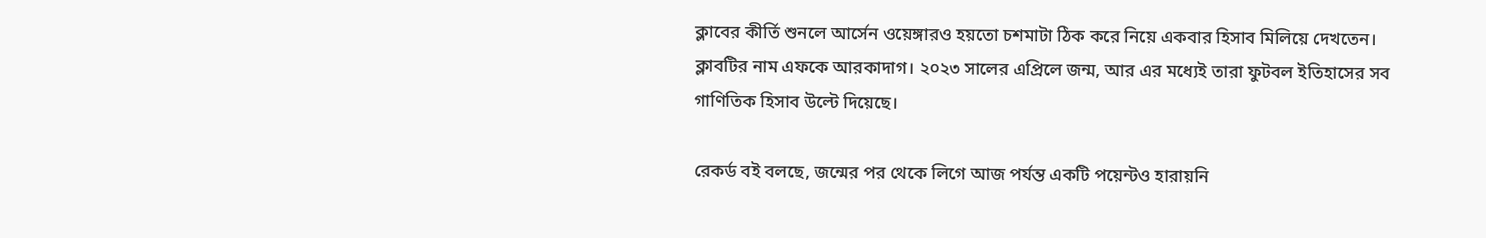ক্লাবের কীর্তি শুনলে আর্সেন ওয়েঙ্গারও হয়তো চশমাটা ঠিক করে নিয়ে একবার হিসাব মিলিয়ে দেখতেন। ক্লাবটির নাম এফকে আরকাদাগ। ২০২৩ সালের এপ্রিলে জন্ম, আর এর মধ্যেই তারা ফুটবল ইতিহাসের সব গাণিতিক হিসাব উল্টে দিয়েছে।

রেকর্ড বই বলছে, জন্মের পর থেকে লিগে আজ পর্যন্ত একটি পয়েন্টও হারায়নি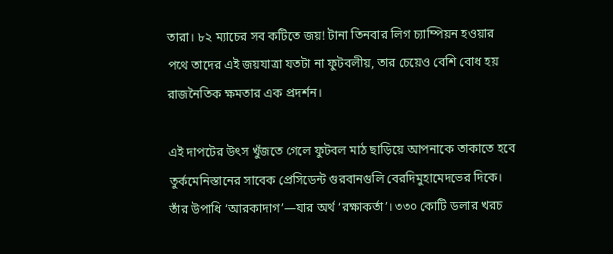তারা। ৮২ ম্যাচের সব কটিতে জয়! টানা তিনবার লিগ চ্যাম্পিয়ন হওয়ার পথে তাদের এই জয়যাত্রা যতটা না ফুটবলীয়, তার চেয়েও বেশি বোধ হয় রাজনৈতিক ক্ষমতার এক প্রদর্শন।

এই দাপটের উৎস খুঁজতে গেলে ফুটবল মাঠ ছাড়িয়ে আপনাকে তাকাতে হবে তুর্কমেনিস্তানের সাবেক প্রেসিডেন্ট গুরবানগুলি বেরদিমুহামেদভের দিকে। তাঁর উপাধি ‘আরকাদাগ’—যার অর্থ ‘রক্ষাকর্তা’। ৩৩০ কোটি ডলার খরচ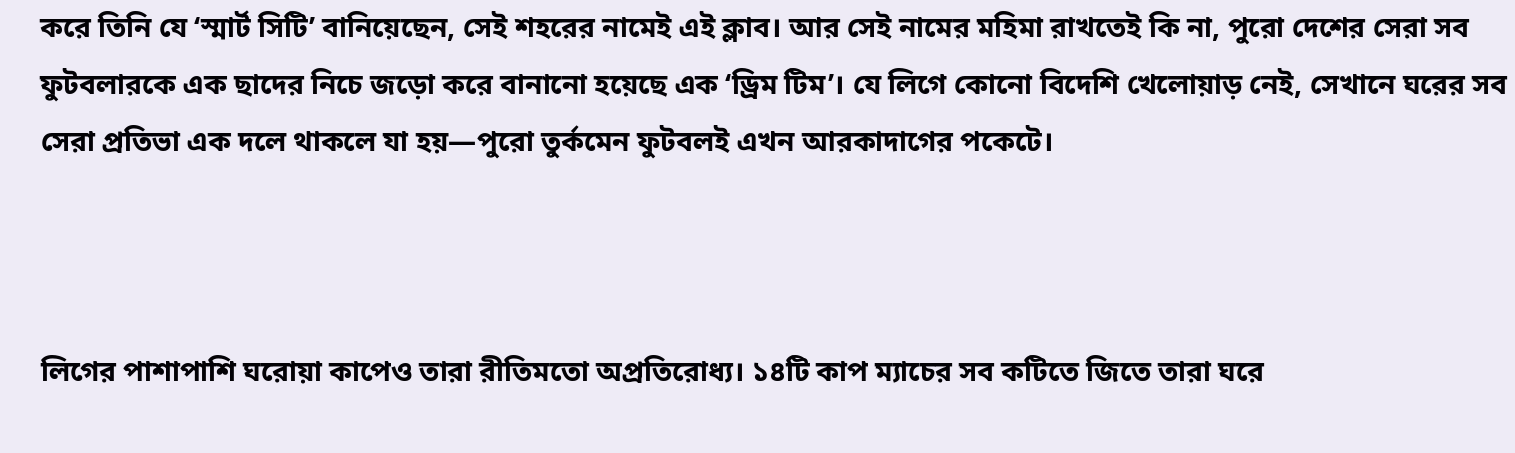করে তিনি যে ‘স্মার্ট সিটি’ বানিয়েছেন, সেই শহরের নামেই এই ক্লাব। আর সেই নামের মহিমা রাখতেই কি না, পুরো দেশের সেরা সব ফুটবলারকে এক ছাদের নিচে জড়ো করে বানানো হয়েছে এক ‘ড্রিম টিম’। যে লিগে কোনো বিদেশি খেলোয়াড় নেই, সেখানে ঘরের সব সেরা প্রতিভা এক দলে থাকলে যা হয়—পুরো তুর্কমেন ফুটবলই এখন আরকাদাগের পকেটে।



লিগের পাশাপাশি ঘরোয়া কাপেও তারা রীতিমতো অপ্রতিরোধ্য। ১৪টি কাপ ম্যাচের সব কটিতে জিতে তারা ঘরে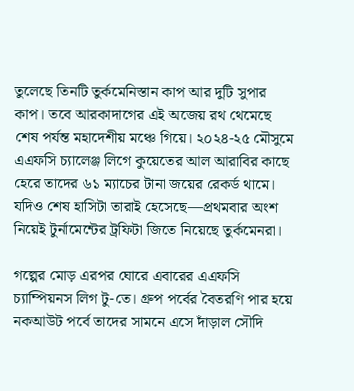তুলেছে তিনটি তুর্কমেনিস্তান কাপ আর দুটি সুপার কাপ। তবে আরকাদাগের এই অজেয় রথ থেমেছে শেষ পর্যন্ত মহাদেশীয় মঞ্চে গিয়ে। ২০২৪-২৫ মৌসুমে এএফসি চ্যালেঞ্জ লিগে কুয়েতের আল আরাবির কাছে হেরে তাদের ৬১ ম্যাচের টানা জয়ের রেকর্ড থামে। যদিও শেষ হাসিটা তারাই হেসেছে—প্রথমবার অংশ নিয়েই টুর্নামেন্টের ট্রফিটা জিতে নিয়েছে তুর্কমেনরা।

গল্পের মোড় এরপর ঘোরে এবারের এএফসি চ্যাম্পিয়নস লিগ টু-তে। গ্রুপ পর্বের বৈতরণি পার হয়ে নকআউট পর্বে তাদের সামনে এসে দাঁড়াল সৌদি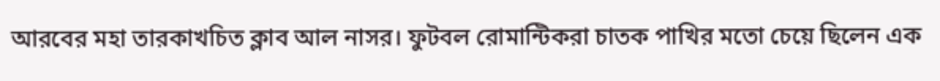আরবের মহা তারকাখচিত ক্লাব আল নাসর। ফুটবল রোমান্টিকরা চাতক পাখির মতো চেয়ে ছিলেন এক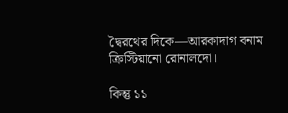দ্বৈরথের দিকে—আরকাদাগ বনাম ক্রিস্টিয়ানো রোনালদো।

কিন্তু ১১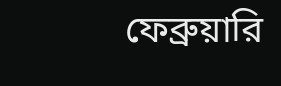ফেব্রুয়ারি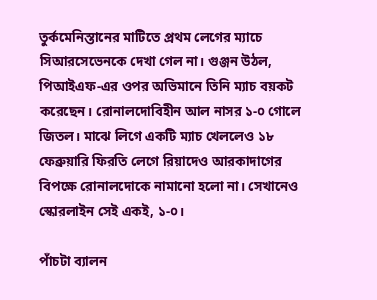তুর্কমেনিস্তানের মাটিতে প্রথম লেগের ম্যাচে সিআরসেভেনকে দেখা গেল না। গুঞ্জন উঠল, পিআইএফ-এর ওপর অভিমানে তিনি ম্যাচ বয়কট করেছেন। রোনালদোবিহীন আল নাসর ১-০ গোলে জিতল। মাঝে লিগে একটি ম্যাচ খেললেও ১৮ ফেব্রুয়ারি ফিরতি লেগে রিয়াদেও আরকাদাগের বিপক্ষে রোনালদোকে নামানো হলো না। সেখানেও স্কোরলাইন সেই একই, ১-০।

পাঁচটা ব্যালন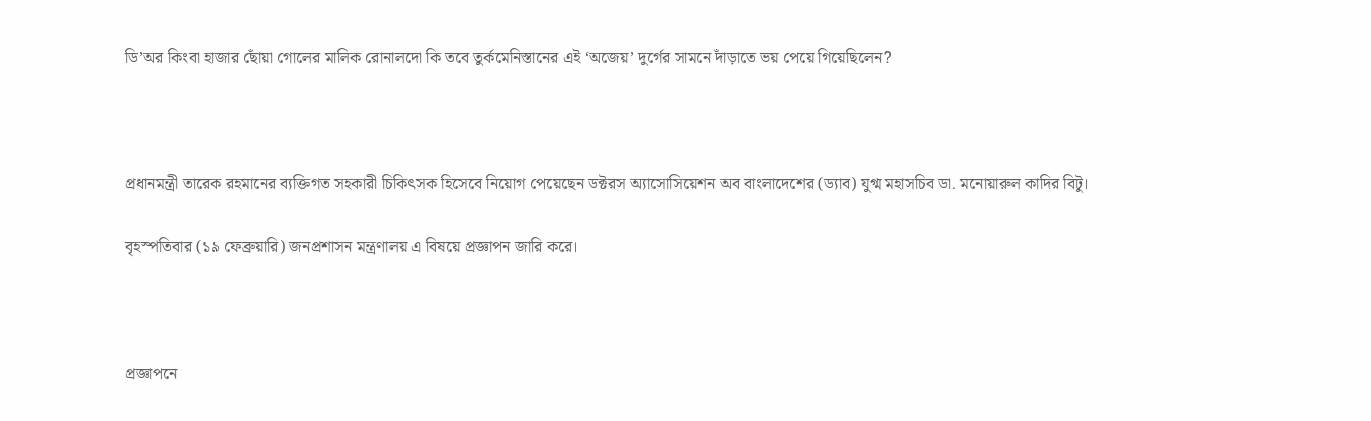ডি’অর কিংবা হাজার ছোঁয়া গোলের মালিক রোনালদো কি তবে তুর্কমেনিস্তানের এই ‘অজেয়’ দুর্গের সামনে দাঁড়াতে ভয় পেয়ে গিয়েছিলেন?



প্রধানমন্ত্রী তারেক রহমানের ব্যক্তিগত সহকারী চিকিৎসক হিসেবে নিয়োগ পেয়েছেন ডক্টরস অ্যাসোসিয়েশন অব বাংলাদেশের (ড্যাব) যুগ্ম মহাসচিব ডা. মনোয়ারুল কাদির বিটু।

বৃহস্পতিবার (১৯ ফেব্রুয়ারি) জনপ্রশাসন মন্ত্রণালয় এ বিষয়ে প্রজ্ঞাপন জারি করে।



প্রজ্ঞাপনে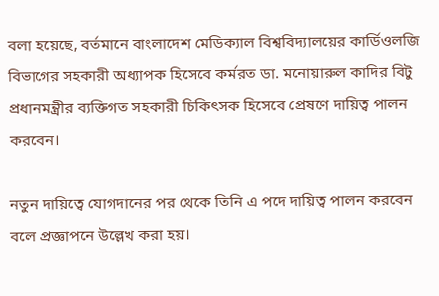বলা হয়েছে, বর্তমানে বাংলাদেশ মেডিক্যাল বিশ্ববিদ্যালয়ের কার্ডিওলজি বিভাগের সহকারী অধ্যাপক হিসেবে কর্মরত ডা. মনোয়ারুল কাদির বিটু প্রধানমন্ত্রীর ব্যক্তিগত সহকারী চিকিৎসক হিসেবে প্রেষণে দায়িত্ব পালন করবেন।

নতুন দায়িত্বে যোগদানের পর থেকে তিনি এ পদে দায়িত্ব পালন করবেন বলে প্রজ্ঞাপনে উল্লেখ করা হয়।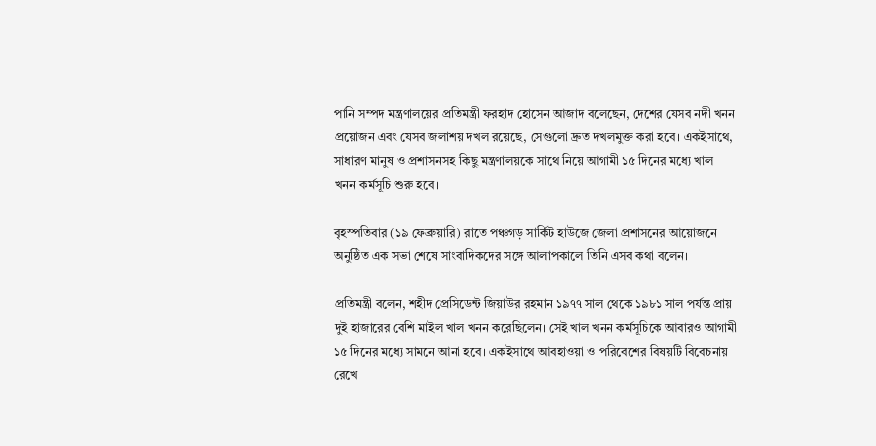পানি সম্পদ মন্ত্রণালয়ের প্রতিমন্ত্রী ফরহাদ হোসেন আজাদ বলেছেন, দেশের যেসব নদী খনন প্রয়োজন এবং যেসব জলাশয় দখল রয়েছে, সেগুলো দ্রুত দখলমুক্ত করা হবে। একইসাথে, সাধারণ মানুষ ও প্রশাসনসহ কিছু মন্ত্রণালয়কে সাথে নিয়ে আগামী ১৫ দিনের মধ্যে খাল খনন কর্মসূচি শুরু হবে।

বৃহস্পতিবার (১৯ ফেব্রুয়ারি) রাতে পঞ্চগড় সার্কিট হাউজে জেলা প্রশাসনের আয়োজনে অনুষ্ঠিত এক সভা শেষে সাংবাদিকদের সঙ্গে আলাপকালে তিনি এসব কথা বলেন।

প্রতিমন্ত্রী বলেন, শহীদ প্রেসিডেন্ট জিয়াউর রহমান ১৯৭৭ সাল থেকে ১৯৮১ সাল পর্যন্ত প্রায় দুই হাজারের বেশি মাইল খাল খনন করেছিলেন। সেই খাল খনন কর্মসূচিকে আবারও আগামী ১৫ দিনের মধ্যে সামনে আনা হবে। একইসাথে আবহাওয়া ও পরিবেশের বিষয়টি বিবেচনায় রেখে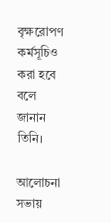বৃক্ষরোপণ কর্মসূচিও করা হবে বলে জানান তিনি।

আলোচনা সভায়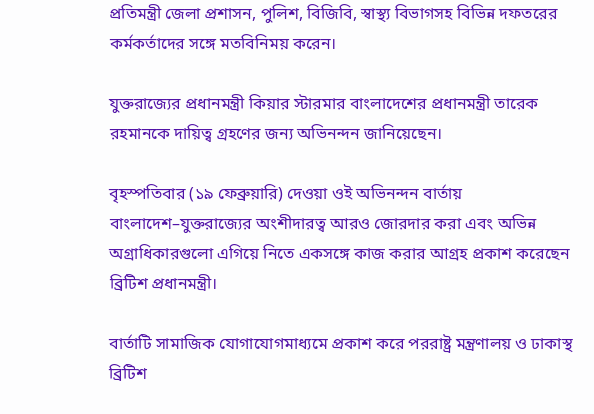প্রতিমন্ত্রী জেলা প্রশাসন, পুলিশ, বিজিবি, স্বাস্থ্য বিভাগসহ বিভিন্ন দফতরের কর্মকর্তাদের সঙ্গে মতবিনিময় করেন।

যুক্তরাজ্যের প্রধানমন্ত্রী কিয়ার স্টারমার বাংলাদেশের প্রধানমন্ত্রী তারেক রহমানকে দায়িত্ব গ্রহণের জন্য অভিনন্দন জানিয়েছেন।

বৃহস্পতিবার (১৯ ফেব্রুয়ারি) দেওয়া ওই অভিনন্দন বার্তায় বাংলাদেশ–যুক্তরাজ্যের অংশীদারত্ব আরও জোরদার করা এবং অভিন্ন অগ্রাধিকারগুলো এগিয়ে নিতে একসঙ্গে কাজ করার আগ্রহ প্রকাশ করেছেন ব্রিটিশ প্রধানমন্ত্রী।

বার্তাটি সামাজিক যোগাযোগমাধ্যমে প্রকাশ করে পররাষ্ট্র মন্ত্রণালয় ও ঢাকাস্থ ব্রিটিশ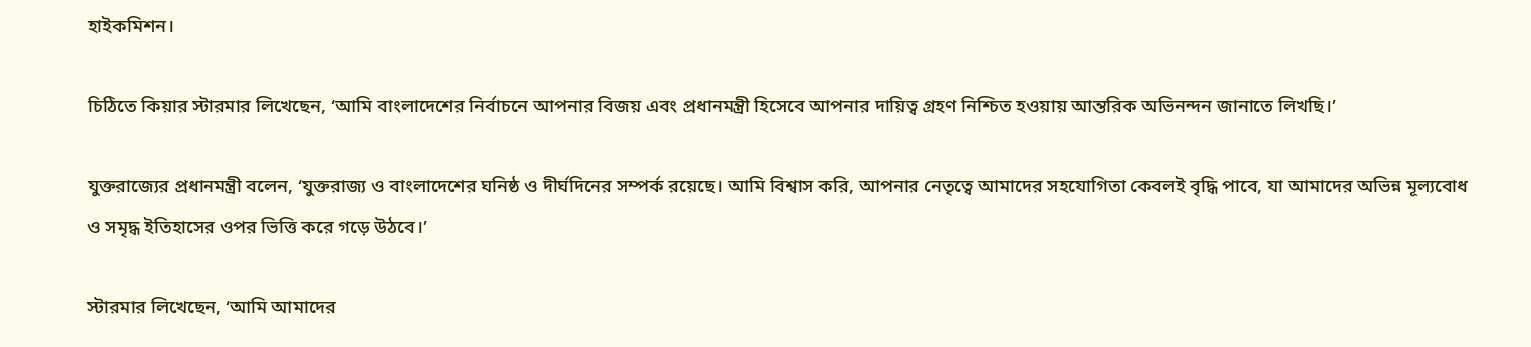হাইকমিশন।

চিঠিতে কিয়ার স্টারমার লিখেছেন, ‘আমি বাংলাদেশের নির্বাচনে আপনার বিজয় এবং প্রধানমন্ত্রী হিসেবে আপনার দায়িত্ব গ্রহণ নিশ্চিত হওয়ায় আন্তরিক অভিনন্দন জানাতে লিখছি।’

যুক্তরাজ্যের প্রধানমন্ত্রী বলেন, ‘যুক্তরাজ্য ও বাংলাদেশের ঘনিষ্ঠ ও দীর্ঘদিনের সম্পর্ক রয়েছে। আমি বিশ্বাস করি, আপনার নেতৃত্বে আমাদের সহযোগিতা কেবলই বৃদ্ধি পাবে, যা আমাদের অভিন্ন মূল্যবোধ ও সমৃদ্ধ ইতিহাসের ওপর ভিত্তি করে গড়ে উঠবে।’

স্টারমার লিখেছেন, ‘আমি আমাদের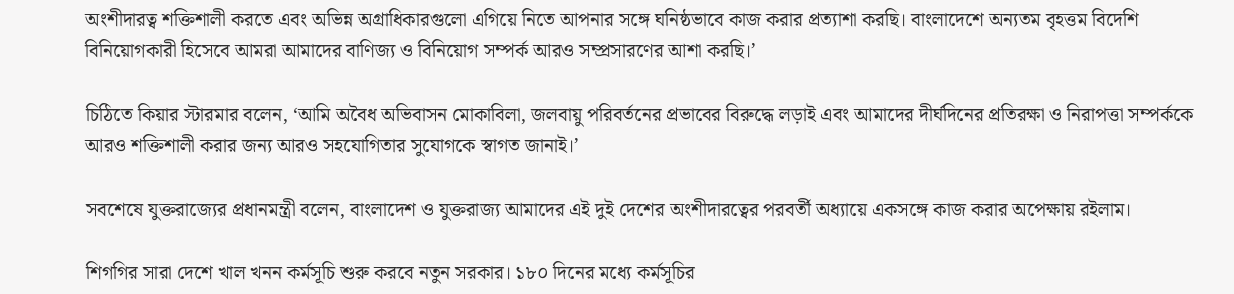অংশীদারত্ব শক্তিশালী করতে এবং অভিন্ন অগ্রাধিকারগুলো এগিয়ে নিতে আপনার সঙ্গে ঘনিষ্ঠভাবে কাজ করার প্রত্যাশা করছি। বাংলাদেশে অন্যতম বৃহত্তম বিদেশি বিনিয়োগকারী হিসেবে আমরা আমাদের বাণিজ্য ও বিনিয়োগ সম্পর্ক আরও সম্প্রসারণের আশা করছি।’

চিঠিতে কিয়ার স্টারমার বলেন, ‘আমি অবৈধ অভিবাসন মোকাবিলা, জলবায়ু পরিবর্তনের প্রভাবের বিরুদ্ধে লড়াই এবং আমাদের দীর্ঘদিনের প্রতিরক্ষা ও নিরাপত্তা সম্পর্ককে আরও শক্তিশালী করার জন্য আরও সহযোগিতার সুযোগকে স্বাগত জানাই।’

সবশেষে যুক্তরাজ্যের প্রধানমন্ত্রী বলেন, বাংলাদেশ ও যুক্তরাজ্য আমাদের এই দুই দেশের অংশীদারত্বের পরবর্তী অধ্যায়ে একসঙ্গে কাজ করার অপেক্ষায় রইলাম।

শিগগির সারা দেশে খাল খনন কর্মসূচি শুরু করবে নতুন সরকার। ১৮০ দিনের মধ্যে কর্মসূচির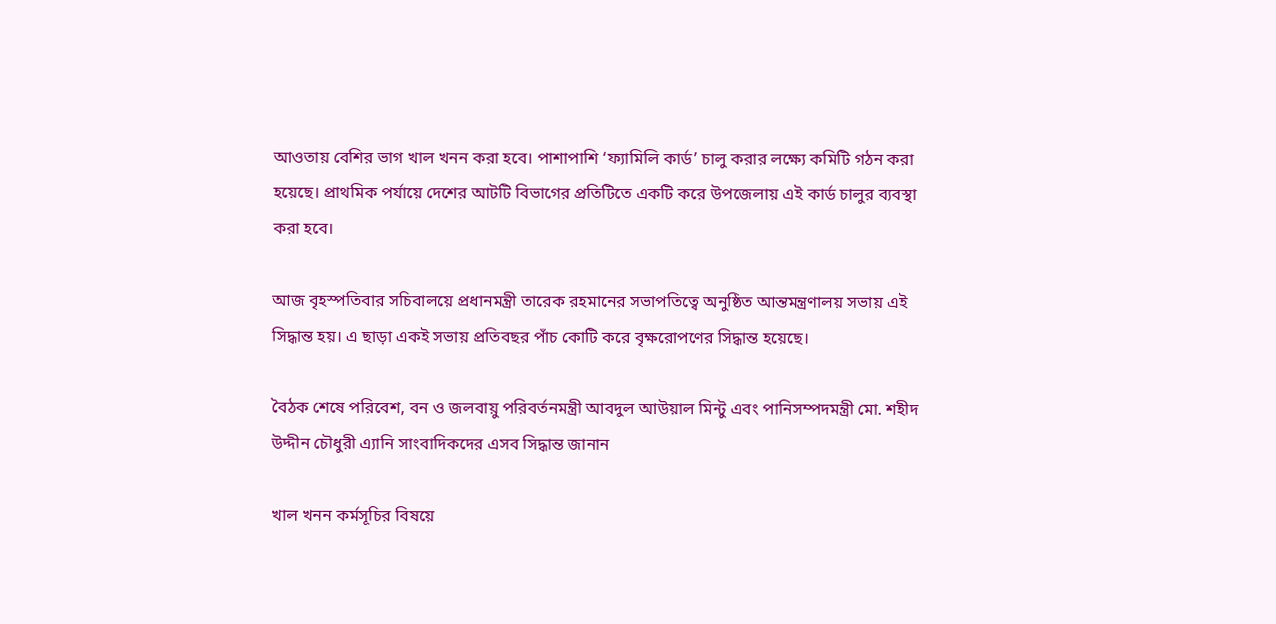আওতায় বেশির ভাগ খাল খনন করা হবে। পাশাপাশি ‘ফ্যামিলি কার্ড’ চালু করার লক্ষ্যে কমিটি গঠন করা হয়েছে। প্রাথমিক পর্যায়ে দেশের আটটি বিভাগের প্রতিটিতে একটি করে উপজেলায় এই কার্ড চালুর ব্যবস্থা করা হবে।

আজ বৃহস্পতিবার সচিবালয়ে প্রধানমন্ত্রী তারেক রহমানের সভাপতিত্বে অনুষ্ঠিত আন্তমন্ত্রণালয় সভায় এই সিদ্ধান্ত হয়। এ ছাড়া একই সভায় প্রতিবছর পাঁচ কোটি করে বৃক্ষরোপণের সিদ্ধান্ত হয়েছে।

বৈঠক শেষে পরিবেশ, বন ও জলবায়ু পরিবর্তনমন্ত্রী আবদুল আউয়াল মিন্টু এবং পানিসম্পদমন্ত্রী মো. শহীদ উদ্দীন চৌধুরী এ্যানি সাংবাদিকদের এসব সিদ্ধান্ত জানান

খাল খনন কর্মসূচির বিষয়ে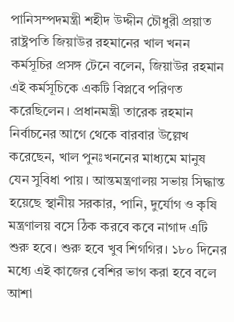পানিসম্পদমন্ত্রী শহীদ উদ্দীন চৌধুরী প্রয়াত রাষ্ট্রপতি জিয়াউর রহমানের খাল খনন কর্মসূচির প্রসঙ্গ টেনে বলেন, জিয়াউর রহমান এই কর্মসূচিকে একটি বিপ্লবে পরিণত করেছিলেন। প্রধানমন্ত্রী তারেক রহমান নির্বাচনের আগে থেকে বারবার উল্লেখ করেছেন, খাল পুনঃখননের মাধ্যমে মানুষ যেন সুবিধা পায়। আন্তমন্ত্রণালয় সভায় সিদ্ধান্ত হয়েছে স্থানীয় সরকার, পানি, দুর্যোগ ও কৃষি মন্ত্রণালয় বসে ঠিক করবে কবে নাগাদ এটি শুরু হবে। শুরু হবে খুব শিগগির। ১৮০ দিনের মধ্যে এই কাজের বেশির ভাগ করা হবে বলে আশা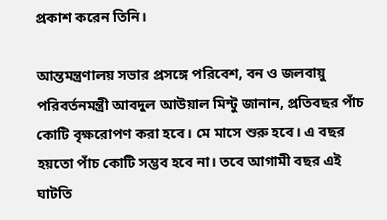প্রকাশ করেন তিনি।

আন্তমন্ত্রণালয় সভার প্রসঙ্গে পরিবেশ, বন ও জলবায়ু পরিবর্তনমন্ত্রী আবদুল আউয়াল মিন্টু জানান, প্রতিবছর পাঁচ কোটি বৃক্ষরোপণ করা হবে। মে মাসে শুরু হবে। এ বছর হয়তো পাঁচ কোটি সম্ভব হবে না। তবে আগামী বছর এই ঘাটতি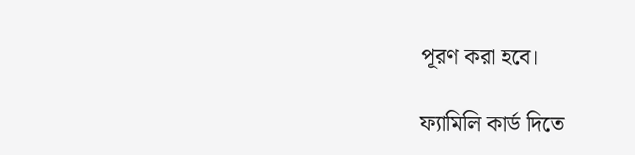পূরণ করা হবে।

ফ্যামিলি কার্ড দিতে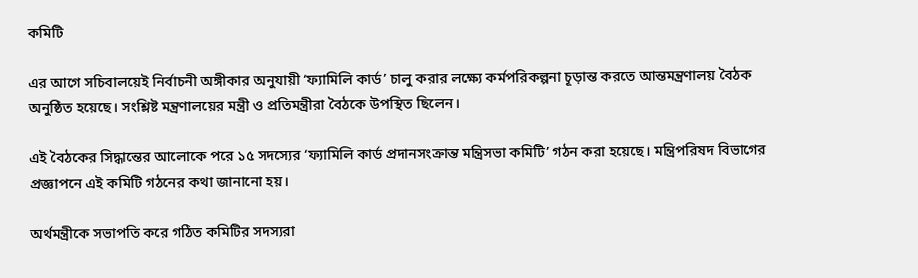কমিটি

এর আগে সচিবালয়েই নির্বাচনী অঙ্গীকার অনুযায়ী ‘ফ্যামিলি কার্ড’ চালু করার লক্ষ্যে কর্মপরিকল্পনা চূড়ান্ত করতে আন্তমন্ত্রণালয় বৈঠক অনুষ্ঠিত হয়েছে। সংশ্লিষ্ট মন্ত্রণালয়ের মন্ত্রী ও প্রতিমন্ত্রীরা বৈঠকে উপস্থিত ছিলেন।

এই বৈঠকের সিদ্ধান্তের আলোকে পরে ১৫ সদস্যের ‘ফ্যামিলি কার্ড প্রদানসংক্রান্ত মন্ত্রিসভা কমিটি’ গঠন করা হয়েছে। মন্ত্রিপরিষদ বিভাগের প্রজ্ঞাপনে এই কমিটি গঠনের কথা জানানো হয়।

অর্থমন্ত্রীকে সভাপতি করে গঠিত কমিটির সদস্যরা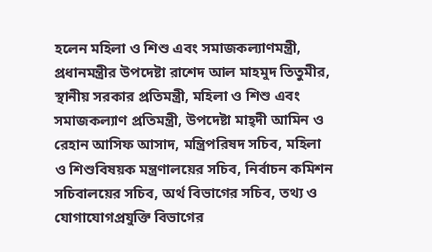হলেন মহিলা ও শিশু এবং সমাজকল্যাণমন্ত্রী, প্রধানমন্ত্রীর উপদেষ্টা রাশেদ আল মাহমুদ তিতুমীর, স্থানীয় সরকার প্রতিমন্ত্রী, মহিলা ও শিশু এবং সমাজকল্যাণ প্রতিমন্ত্রী, উপদেষ্টা মাহ্দী আমিন ও রেহান আসিফ আসাদ, মন্ত্রিপরিষদ সচিব, মহিলা ও শিশুবিষয়ক মন্ত্রণালয়ের সচিব, নির্বাচন কমিশন সচিবালয়ের সচিব, অর্থ বিভাগের সচিব, তথ্য ও যোগাযোগপ্রযুক্তি বিভাগের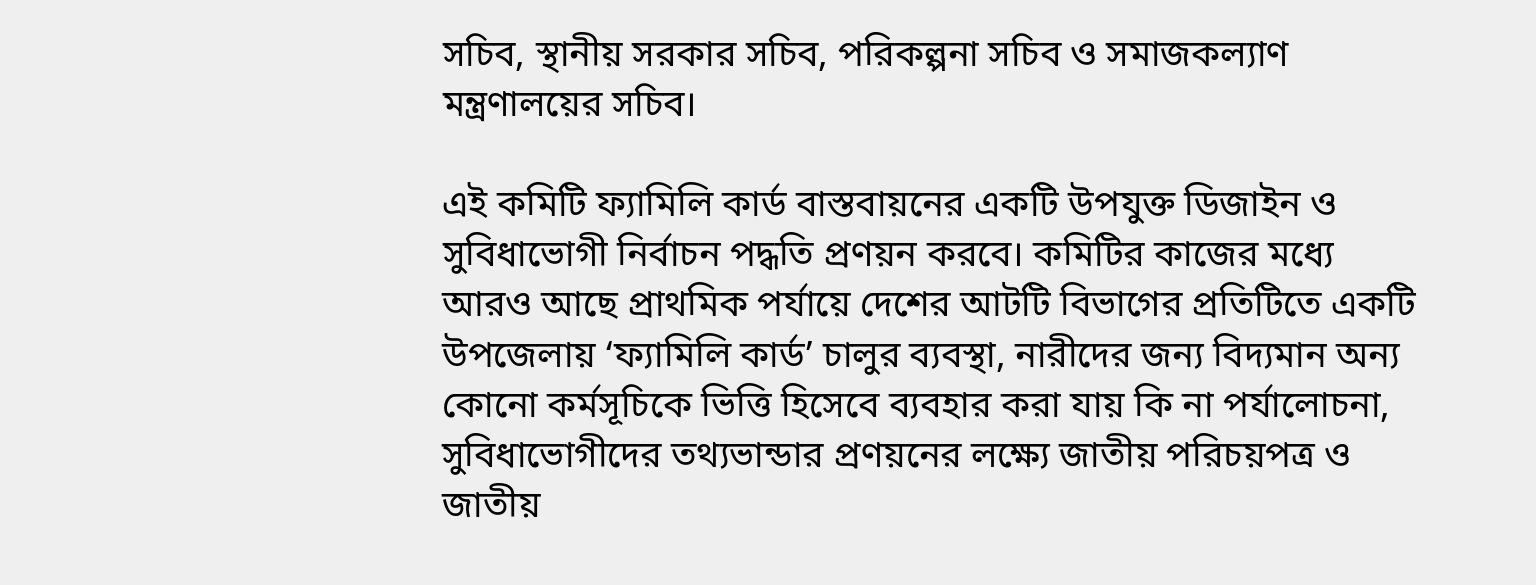সচিব, স্থানীয় সরকার সচিব, পরিকল্পনা সচিব ও সমাজকল্যাণ মন্ত্রণালয়ের সচিব।

এই কমিটি ফ্যামিলি কার্ড বাস্তবায়নের একটি উপযুক্ত ডিজাইন ও সুবিধাভোগী নির্বাচন পদ্ধতি প্রণয়ন করবে। কমিটির কাজের মধ্যে আরও আছে প্রাথমিক পর্যায়ে দেশের আটটি বিভাগের প্রতিটিতে একটি উপজেলায় ‘ফ্যামিলি কার্ড’ চালুর ব্যবস্থা, নারীদের জন্য বিদ্যমান অন্য কোনো কর্মসূচিকে ভিত্তি হিসেবে ব্যবহার করা যায় কি না পর্যালোচনা, সুবিধাভোগীদের তথ্যভান্ডার প্রণয়নের লক্ষ্যে জাতীয় পরিচয়পত্র ও জাতীয়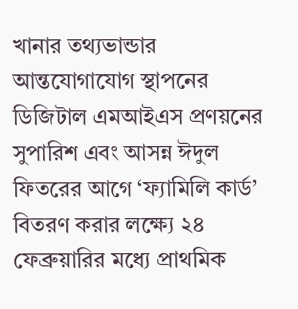খানার তথ্যভান্ডার আন্তযোগাযোগ স্থাপনের ডিজিটাল এমআইএস প্রণয়নের সুপারিশ এবং আসন্ন ঈদুল ফিতরের আগে ‘ফ্যামিলি কার্ড’ বিতরণ করার লক্ষ্যে ২৪ ফেব্রুয়ারির মধ্যে প্রাথমিক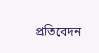প্রতিবেদন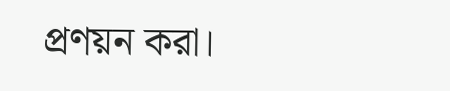প্রণয়ন করা।